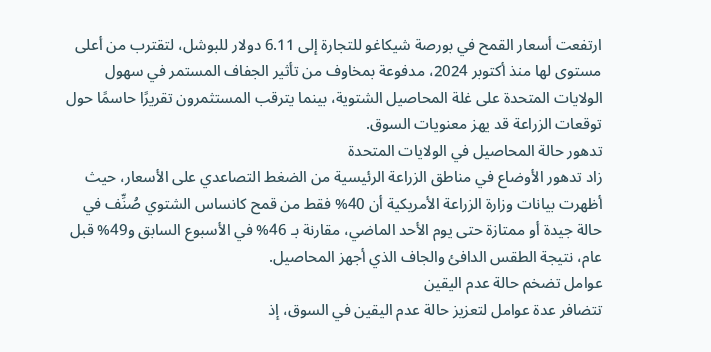ارتفعت أسعار القمح في بورصة شيكاغو للتجارة إلى 6.11 دولار للبوشل، لتقترب من أعلى مستوى لها منذ أكتوبر 2024، مدفوعة بمخاوف من تأثير الجفاف المستمر في سهول الولايات المتحدة على غلة المحاصيل الشتوية، بينما يترقب المستثمرون تقريرًا حاسمًا حول توقعات الزراعة قد يهز معنويات السوق.
تدهور حالة المحاصيل في الولايات المتحدة
زاد تدهور الأوضاع في مناطق الزراعة الرئيسية من الضغط التصاعدي على الأسعار، حيث أظهرت بيانات وزارة الزراعة الأمريكية أن 40% فقط من قمح كانساس الشتوي صُنِّف في حالة جيدة أو ممتازة حتى يوم الأحد الماضي، مقارنة بـ 46% في الأسبوع السابق و49% قبل عام، نتيجة الطقس الدافئ والجاف الذي أجهز المحاصيل.
عوامل تضخم حالة عدم اليقين
تتضافر عدة عوامل لتعزيز حالة عدم اليقين في السوق، إذ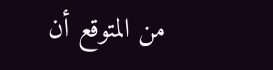من المتوقع أن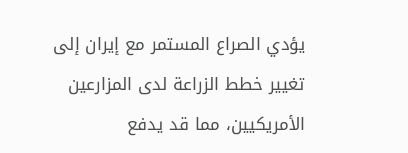يؤدي الصراع المستمر مع إيران إلى تغيير خطط الزراعة لدى المزارعين الأمريكيين، مما قد يدفع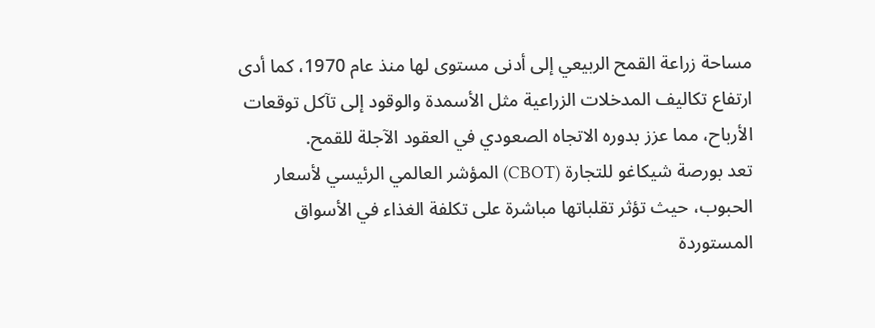مساحة زراعة القمح الربيعي إلى أدنى مستوى لها منذ عام 1970، كما أدى ارتفاع تكاليف المدخلات الزراعية مثل الأسمدة والوقود إلى تآكل توقعات الأرباح، مما عزز بدوره الاتجاه الصعودي في العقود الآجلة للقمح.
تعد بورصة شيكاغو للتجارة (CBOT) المؤشر العالمي الرئيسي لأسعار الحبوب، حيث تؤثر تقلباتها مباشرة على تكلفة الغذاء في الأسواق المستوردة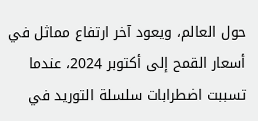حول العالم، ويعود آخر ارتفاع مماثل في أسعار القمح إلى أكتوبر 2024، عندما تسببت اضطرابات سلسلة التوريد في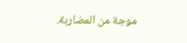موجة من المضاربة.